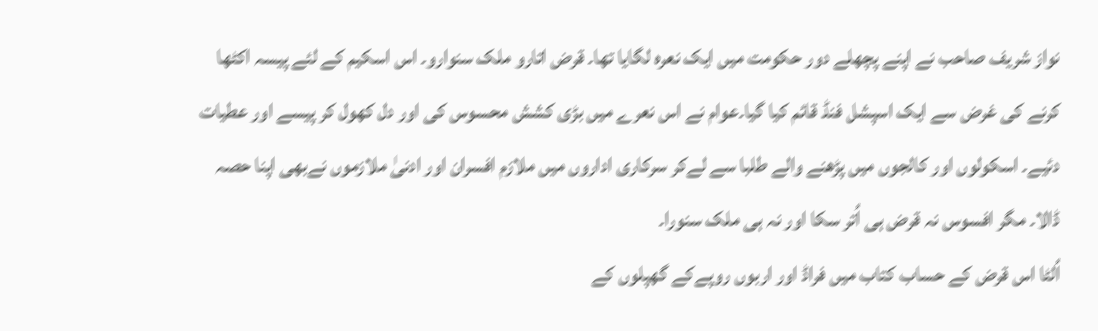نواز شریف صاحب نے اپنے پچھلے دور حکومت میں ایک نعرہ لگایا تھا۔ قرض اتارو ملک سنوارو۔ اس اسکیم کے لئے پیسہ اکٹھا کرنے کی غرض سے ایک اسپشل فنڈ قائم کیا گیا۔عوام نے اس نعرے میں بڑی کشش محسوس کی اور دل کھول کر پیسے اور عطیات دئیے۔ اسکولوں اور کالجوں میں پڑھنے والے طلبا سے لےکر سرکاری اداروں میں ملازم افسران اور ادنیٰ ملازموں نےبھی اپنا حصہ ڈالا۔ مگر افسوس نہ قرض ہی اُتر سکا اور نہ ہی ملک سنورا۔
اُلٹا اس قرض کے حساب کتاب میں فراڈ اور اربوں روپےکے گھپلوں کے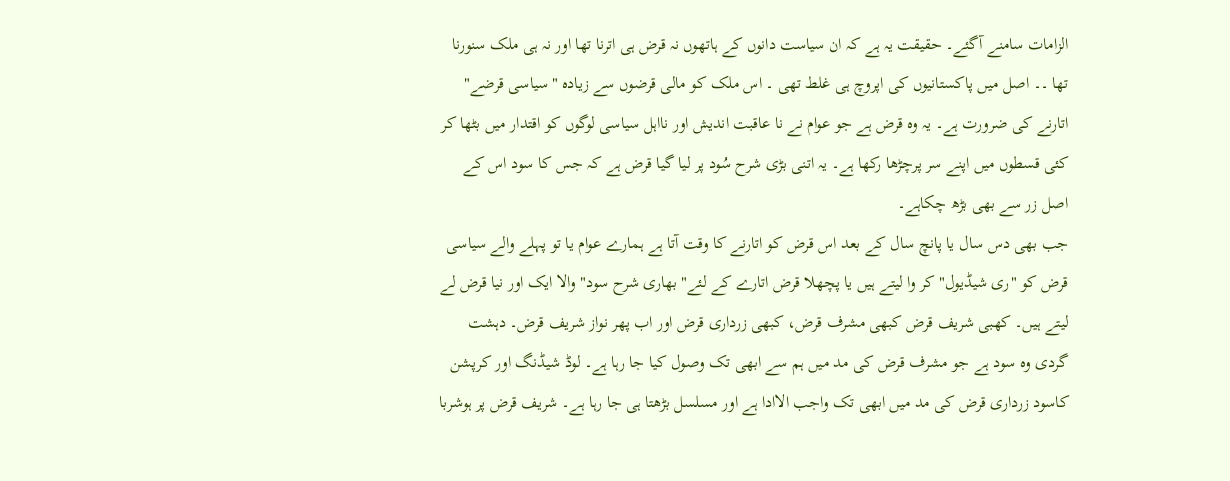الزامات سامنے آگئے۔ حقیقت یہ ہے کہ ان سیاست دانوں کے ہاتھوں نہ قرض ہی اترنا تھا اور نہ ہی ملک سنورنا تھا ۔۔ اصل میں پاکستانیوں کی اپروچ ہی غلط تھی ۔ اس ملک کو مالی قرضوں سے زیادہ "سیاسی قرضے" اتارنے کی ضرورت ہے۔ یہ وہ قرض ہے جو عوام نے نا عاقبت اندیش اور نااہل سیاسی لوگوں کو اقتدار میں بٹھا کر کئی قسطوں میں اپنے سر پرچڑھا رکھا ہے۔ یہ اتنی بڑی شرح سُود پر لیا گیا قرض ہے کہ جس کا سود اس کے اصل زر سے بھی بڑھ چکاہے۔
جب بھی دس سال یا پانچ سال کے بعد اس قرض کو اتارنے کا وقت آتا ہے ہمارے عوام یا تو پہلے والے سیاسی قرض کو "ری شیڈیول" کر وا لیتے ہیں یا پچھلا قرض اتارے کے لئے" بھاری شرح سود" والا ایک اور نیا قرض لے لیتے ہیں۔ کھبی شریف قرض کبھی مشرف قرض، کبھی زرداری قرض اور اب پھر نواز شریف قرض۔ دہشت گردی وہ سود ہے جو مشرف قرض کی مد میں ہم سے ابھی تک وصول کیا جا رہا ہے۔ لوڈ شیڈنگ اور کرپشن کاسود زرداری قرض کی مد میں ابھی تک واجب الاادا ہے اور مسلسل بڑھتا ہی جا رہا ہے۔ شریف قرض پر ہوشربا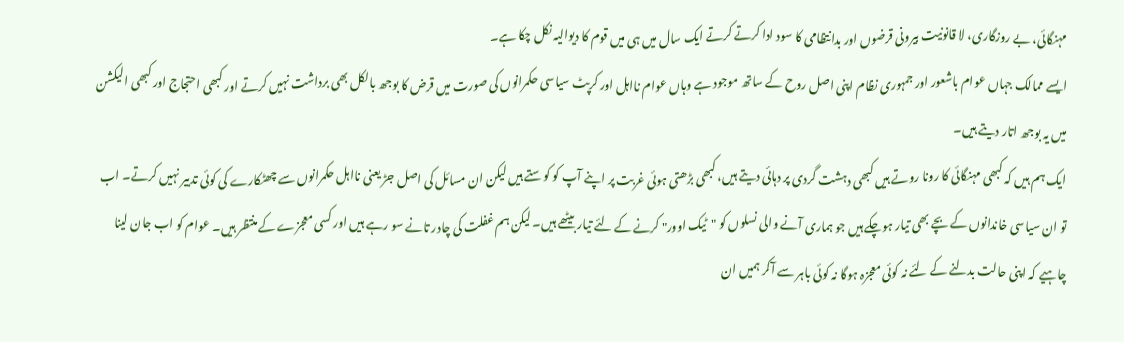مہنگائی، بے روزگاری، لا قانونیت بیرونی قرضوں اور بدانتظامی کا سود ادا کرتے کرتے ایک سال میں ہی میں قوم کا دیوالیہ نکل چکا ہے۔
ایسے ممالک جہاں عوام باشعور اور جمہوری نظام اپنی اصل روح کے ساتھ موجود ہے وہاں عوام نااہل اور کرپٹ سیاسی حکمرانوں کی صورت میں قرض کا بوجھ بالکل بھی برداشت نہیں کرتے اور کبھی احتجاج اور کبھی الیکشن میں یہ بوجھ اتار دیتے ہیں۔
ایک ہم ہیں کہ کبھی مہنگائی کا رونا روتے ہیں کبھی دہشت گردی پر دہائی دیتے ہیں، کبھی بڑھتی ہوئی غربت پر اپنے آپ کو کوستے ہیں لیکن ان مسائل کی اصل جڑ یعنی نااہل حکمرانوں سے چھٹکارے کی کوئی تدبیر نہیں کرتے۔ اب تو ان سیاسی خاندانوں کے بچے بھی تیار ہوچکے ہیں جو ہماری آنے والی نسلوں کو "ٹیک اوور" کرنے کے لئے تیار بیٹھے ہیں۔ لیکن ہم غفلت کی چادر تانے سو رہے ہیں اور کسی معجزے کے منتظر ہیں۔ عوام کو اب جان لینا چاہیے کہ اپنی حالت بدلنے کے لئے نہ کوئی معجزہ ہوگا نہ کوئی باہر سے آکر ہمیں ان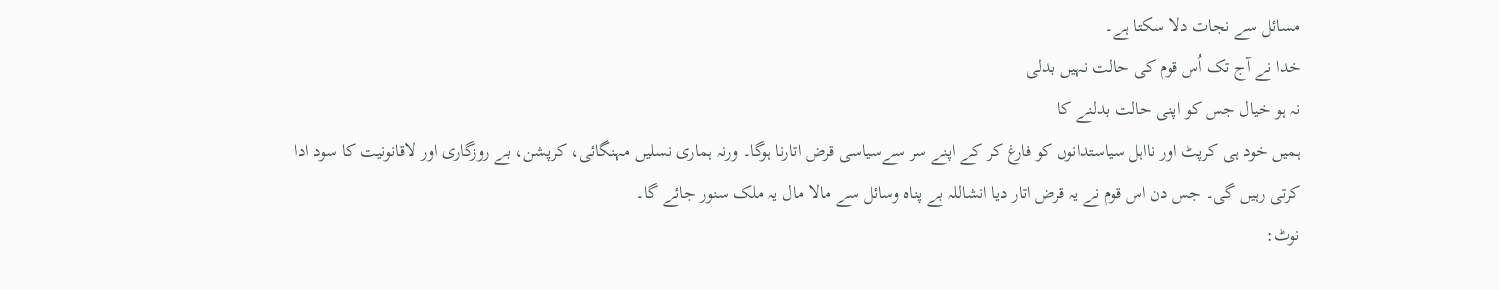مسائل سے نجات دلا سکتا ہے۔
خدا نے آج تک اُس قوم کی حالت نہیں بدلی
نہ ہو خیال جس کو اپنی حالت بدلنے کا
ہمیں خود ہی کرپٹ اور نااہل سیاستدانوں کو فارغ کر کے اپنے سر سےسیاسی قرض اتارنا ہوگا۔ ورنہ ہماری نسلیں مہنگائی، کرپشن، بے روزگاری اور لاقانونیت کا سود ادا کرتی رہیں گی۔ جس دن اس قوم نے یہ قرض اتار دیا انشاللہ بے پناہ وسائل سے مالا مال یہ ملک سنور جائے گا۔
نوٹ: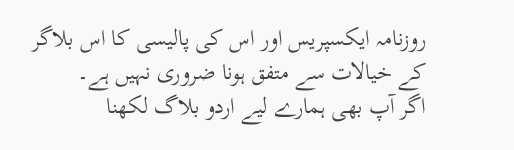روزنامہ ایکسپریس اور اس کی پالیسی کا اس بلاگر کے خیالات سے متفق ہونا ضروری نہیں ہے۔
اگر آپ بھی ہمارے لیے اردو بلاگ لکھنا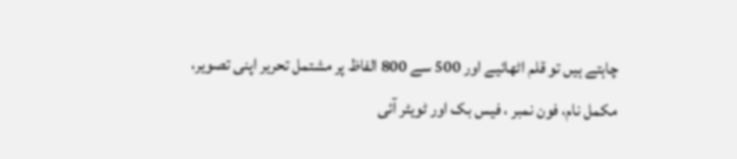چاہتے ہیں تو قلم اٹھائیے اور 500 سے 800 الفاظ پر مشتمل تحریر اپنی تصویر، مکمل نام، فون نمبر ، فیس بک اور ٹویٹر آئی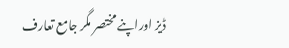ڈیز اوراپنے مختصر مگر جامع تعارف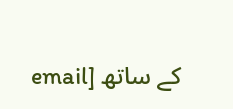کے ساتھ [email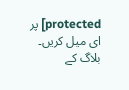protected] پر ای میل کریں۔ بلاگ کے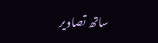ساتھ تصاویر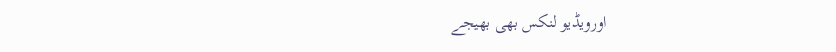اورویڈیو لنکس بھی بھیجے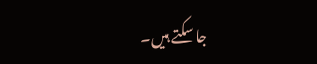جا سکتے ہیں۔